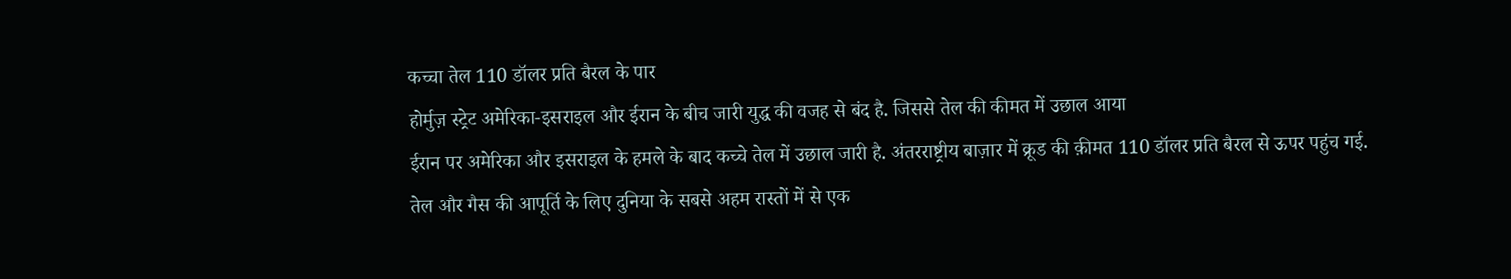कच्चा तेल 110 डॉलर प्रति बैरल के पार
होर्मुज़ स्ट्रेट अमेरिका-इसराइल और ईरान के बीच जारी युद्ध की वजह से बंद है. जिससे तेल की कीमत में उछाल आया
ईरान पर अमेरिका और इसराइल के हमले के बाद कच्चे तेल में उछाल जारी है. अंतरराष्ट्रीय बाज़ार में क्रूड की क़ीमत 110 डॉलर प्रति बैरल से ऊपर पहुंच गई.
तेल और गैस की आपूर्ति के लिए दुनिया के सबसे अहम रास्तों में से एक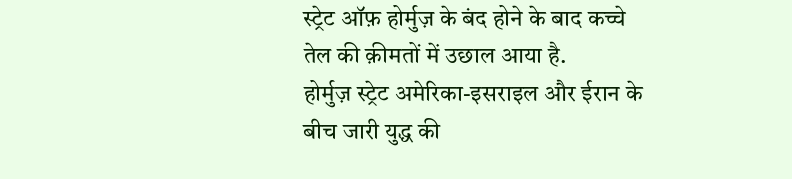स्ट्रेट ऑफ़ होर्मुज़ के बंद होने के बाद कच्चे तेल की क़ीमतों में उछाल आया है.
होर्मुज़ स्ट्रेट अमेरिका-इसराइल और ईरान के बीच जारी युद्ध की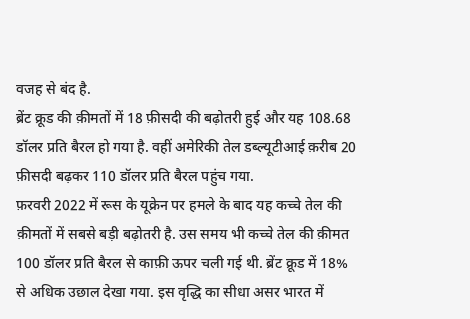वजह से बंद है.
ब्रेंट क्रूड की क़ीमतों में 18 फ़ीसदी की बढ़ोतरी हुई और यह 108.68 डॉलर प्रति बैरल हो गया है. वहीं अमेरिकी तेल डब्ल्यूटीआई क़रीब 20 फ़ीसदी बढ़कर 110 डॉलर प्रति बैरल पहुंच गया.
फ़रवरी 2022 में रूस के यूक्रेन पर हमले के बाद यह कच्चे तेल की क़ीमतों में सबसे बड़ी बढ़ोतरी है. उस समय भी कच्चे तेल की क़ीमत 100 डॉलर प्रति बैरल से काफ़ी ऊपर चली गई थी. ब्रेंट क्रूड में 18% से अधिक उछाल देखा गया. इस वृद्धि का सीधा असर भारत में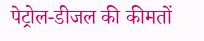पेट्रोल-डीजल की कीमतों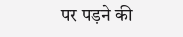पर पड़ने की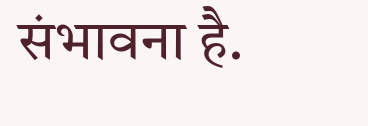संभावना है.